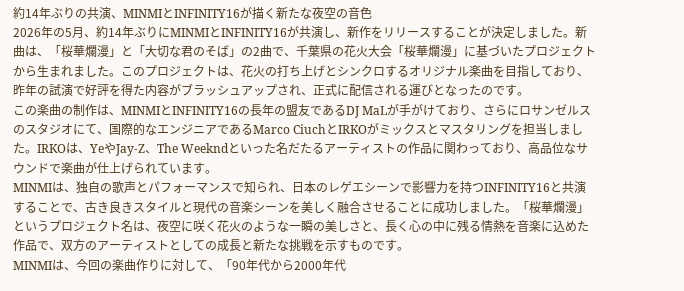約14年ぶりの共演、MINMIとINFINITY16が描く新たな夜空の音色
2026年の5月、約14年ぶりにMINMIとINFINITY16が共演し、新作をリリースすることが決定しました。新曲は、「桜華爛漫」と「大切な君のそば」の2曲で、千葉県の花火大会「桜華爛漫」に基づいたプロジェクトから生まれました。このプロジェクトは、花火の打ち上げとシンクロするオリジナル楽曲を目指しており、昨年の試演で好評を得た内容がブラッシュアップされ、正式に配信される運びとなったのです。
この楽曲の制作は、MINMIとINFINITY16の長年の盟友であるDJ MaLが手がけており、さらにロサンゼルスのスタジオにて、国際的なエンジニアであるMarco CiuchとIRKOがミックスとマスタリングを担当しました。IRKOは、YeやJay-Z、The Weekndといった名だたるアーティストの作品に関わっており、高品位なサウンドで楽曲が仕上げられています。
MINMIは、独自の歌声とパフォーマンスで知られ、日本のレゲエシーンで影響力を持つINFINITY16と共演することで、古き良きスタイルと現代の音楽シーンを美しく融合させることに成功しました。「桜華爛漫」というプロジェクト名は、夜空に咲く花火のような一瞬の美しさと、長く心の中に残る情熱を音楽に込めた作品で、双方のアーティストとしての成長と新たな挑戦を示すものです。
MINMIは、今回の楽曲作りに対して、「90年代から2000年代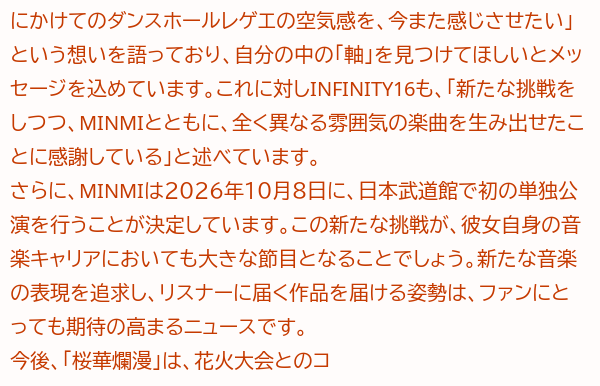にかけてのダンスホールレゲエの空気感を、今また感じさせたい」という想いを語っており、自分の中の「軸」を見つけてほしいとメッセージを込めています。これに対しINFINITY16も、「新たな挑戦をしつつ、MINMIとともに、全く異なる雰囲気の楽曲を生み出せたことに感謝している」と述べています。
さらに、MINMIは2026年10月8日に、日本武道館で初の単独公演を行うことが決定しています。この新たな挑戦が、彼女自身の音楽キャリアにおいても大きな節目となることでしょう。新たな音楽の表現を追求し、リスナーに届く作品を届ける姿勢は、ファンにとっても期待の高まるニュースです。
今後、「桜華爛漫」は、花火大会とのコ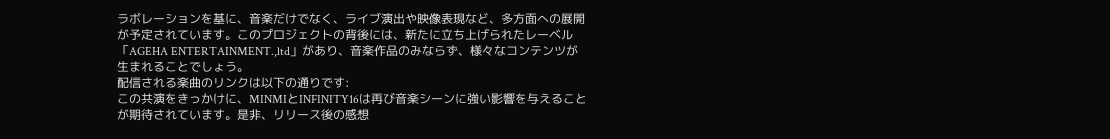ラボレーションを基に、音楽だけでなく、ライブ演出や映像表現など、多方面への展開が予定されています。このプロジェクトの背後には、新たに立ち上げられたレーベル「AGEHA ENTERTAINMENT.,ltd」があり、音楽作品のみならず、様々なコンテンツが生まれることでしょう。
配信される楽曲のリンクは以下の通りです:
この共演をきっかけに、MINMIとINFINITY16は再び音楽シーンに強い影響を与えることが期待されています。是非、リリース後の感想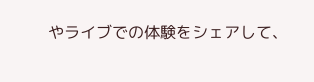やライブでの体験をシェアして、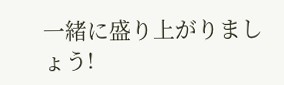一緒に盛り上がりましょう!